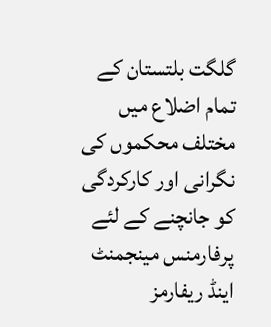گلگت بلتستان کے تمام اضلاع میں مختلف محکموں کی نگرانی اور کارکردگی کو جانچنے کے لئے پرفارمنس مینجمنٹ اینڈ ریفارمز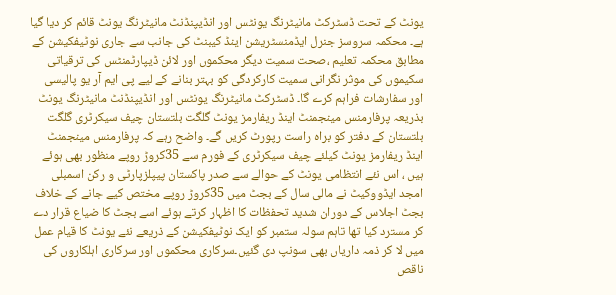یونٹ کے تحت ڈسٹرکٹ مانیٹرنگ یونٹس اور انڈیپنڈنٹ مانیٹرنگ یونٹ قائم کر دیا گیا ہے۔ محکمہ سروسز جنرل ایڈمنسٹریشن اینڈ کیبنٹ کی جانب سے جاری نوٹیفکیشن کے مطابق محکمہ تعلیم ،صحت سمیت دیگر محکموں اور لائن ڈیپارٹمنٹس کی ترقیاتی سکیموں کی موثر نگرانی سمیت کارکردگی کو بہتر بنانے کے لیے پی ایم آر یو پالیسی اور سفارشات فراہم کرے گا۔ ڈسٹرکٹ مانیٹرنگ یونٹس اور انڈیپنڈنٹ مانیٹرنگ یونٹ بذریعہ پرفارمنس مینجمنٹ اینڈ ریفارمز یونٹ گلگت بلتستان چیف سیکرٹری گلگت بلتستان کے دفتر کو براہ راست رپورٹ کریں گے۔ واضح رہے کہ پرفارمنس مینجمنٹ اینڈ ریفارمز یونٹ کیلئے چیف سیکرٹری کے فورم سے 35کروڑ روپے منظور بھی ہوئے ہیں ، اس نئے انتظامی یونٹ کے حوالے سے صدر پاکستان پیپلزپارٹی و رکن اسمبلی امجد ایڈووکیٹ نے مالی سال کے بجٹ میں 35کروڑ روپے مختص کیے جانے کے خلاف بجٹ اجلاس کے دوران شدید تحفظات کا اظہار کرتے ہوئے اسے بجٹ کا ضیاع قرار دے کر مسترد کیا تھا تاہم سولہ ستمبر کو ایک نوٹیفکیشن کے ذریعے نئے یونٹ کا قیام عمل میں لا کر ذمہ داریاں بھی سونپ دی گئیں۔سرکاری محکموں اور سرکاری اہلکاروں کی ناقص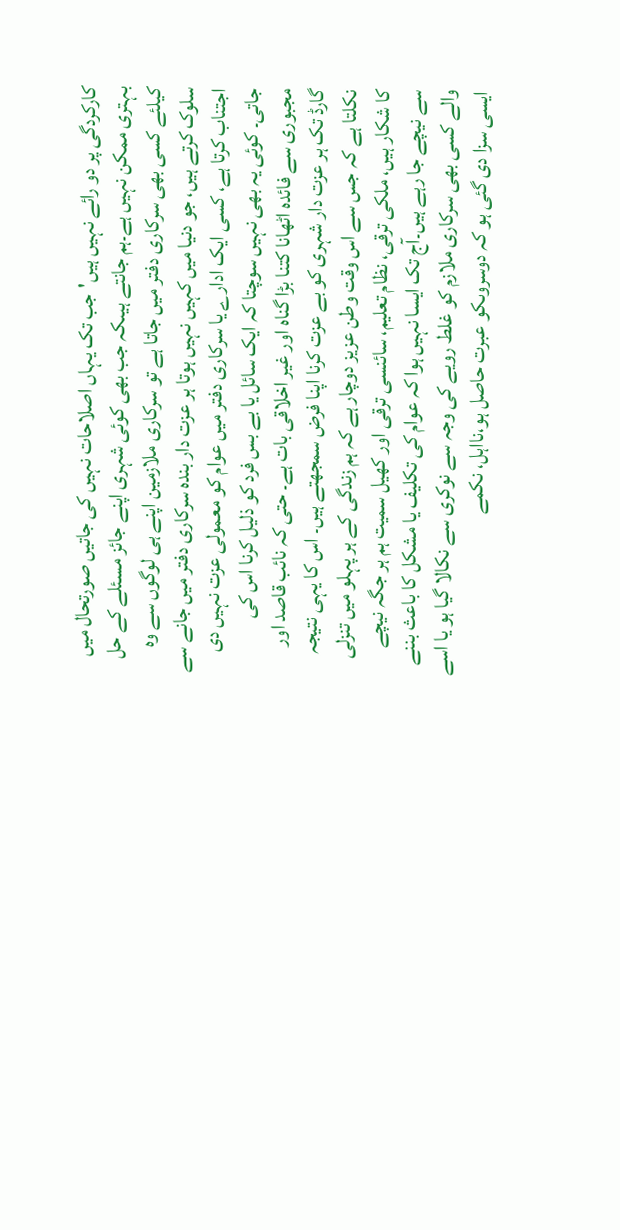کارکردگی پر دو رائے نہیں ہیں'جب تک یہاں اصلاحات نہیں کی جاتیں صورتحال میں بہتری ممکن نہیں ہے۔ہم جانتے ہیںکہ جب بھی کوئی شہری اپنے جائز مسئلے کے حل کیلئے کسی بھی سرکاری دفتر میں جاتا ہے تو سرکاری ملازمین اپنے ہی لوگوں سے وہ سلوک کرتے ہیں، جو دنیا میں کہیں نہیں ہوتا ہر عزت دار بندہ سرکاری دفتر میں جانے سے اجتناب کرتا ہے، کسی ایک ادارے یا سرکاری دفتر میں عوام کو معمولی عزت نہیں دی جاتی۔ کوئی یہ بھی نہیں سوچتا کہ ایک سائل یا بے بس فرد کو ذلیل کرنا اس کی مجبوری سے فائدہ اٹھانا کتنا بڑا گناہ اور غیر اخلاقی بات ہے۔ حتی کہ نائب قاصد اور گارڈ تک ہر عزت دار شہری کو بے عزت کرنا اپنا فرض سمجھتے ہیں۔ اس کا یہی نتیجہ نکلتا ہے کہ جس سے اس وقت وطن عزیز دوچار ہے کہ ہم زندگی کے ہر پہلو میں تنزلی کا شکار ہیں، ملکی ترقی، نظام تعلیم، سائنسی ترقی اور کھیل سمیت ہم ہر جگہ نیچے سے نیچے جا رہے ہیں۔آج تک ایسا نہیں ہوا کہ عوام کی تکلیف یا مشکل کا باعث بننے والے کسی بھی سرکاری ملازم کو غلط رویے کی وجہ سے نوکری سے نکالا گیا ہو یا اسے ایسی سزا دی گئی ہو کہ دوسروںکو عبرت حاصل ہو،نااہل، نکمے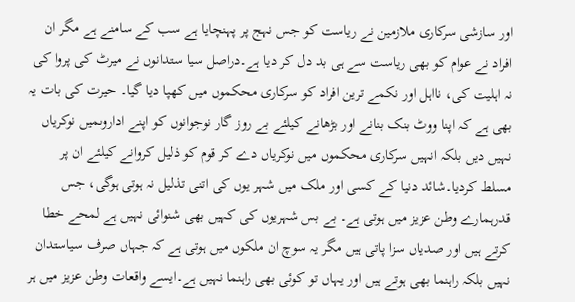اور سازشی سرکاری ملازمین نے ریاست کو جس نہج پر پہنچایا ہے سب کے سامنے ہے مگر ان افراد نے عوام کو بھی ریاست سے ہی بد دل کر دیا ہے۔دراصل سیا ستدانوں نے میرٹ کی پروا کی نہ اہلیت کی، نااہل اور نکمے ترین افراد کو سرکاری محکموں میں کھپا دیا گیا۔ حیرت کی بات یہ بھی ہے کہ اپنا ووٹ بنک بنانے اور بڑھانے کیلئے بے روز گار نوجوانوں کو اپنے اداروںمیں نوکریاں نہیں دیں بلکہ انہیں سرکاری محکموں میں نوکریاں دے کر قوم کو ذلیل کروانے کیلئے ان پر مسلط کردیا۔شائد دنیا کے کسی اور ملک میں شہر یوں کی اتنی تذلیل نہ ہوتی ہوگی، جس قدرہمارے وطن عزیز میں ہوتی ہے۔ بے بس شہریوں کی کہیں بھی شنوائی نہیں ہے لمحے خطا کرتے ہیں اور صدیاں سزا پاتی ہیں مگر یہ سوچ ان ملکوں میں ہوتی ہے کہ جہاں صرف سیاستدان نہیں بلکہ راہنما بھی ہوتے ہیں اور یہاں تو کوئی بھی راہنما نہیں ہے۔ایسے واقعات وطن عزیز میں ہر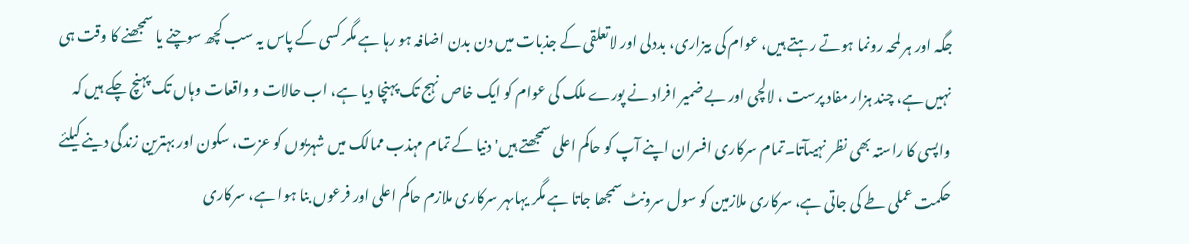جگہ اور ہر لمحہ رونما ہوتے رہتے ہیں، عوام کی بیزاری، بددلی اور لاتعلقی کے جذبات میں دن بدن اضافہ ہو رہا ہے مگر کسی کے پاس یہ سب کچھ سوچنے یا سمجھنے کا وقت ہی نہیں ہے، چند ہزار مفاد پرست ، لالچی اور بے ضمیر افراد نے پورے ملک کی عوام کو ایک خاص نہج تک پہنچا دیا ہے، اب حالات و واقعات وہاں تک پہنچ چکے ہیں کہ واپسی کا راستہ بھی نظر نہیںآتا۔تمام سرکاری افسران اپنے آپ کو حاکم اعلی سمجھتے ہیں'دنیا کے تمام مہذب ممالک میں شہریوں کو عزت، سکون اور بہترین زندگی دینے کیلئے حکمت عملی طے کی جاتی ہے، سرکاری ملازمین کو سول سرونٹ سمجھا جاتا ہے مگر یہاںہر سرکاری ملازم حاکم اعلی اور فرعوں بنا ہوا ہے، سرکاری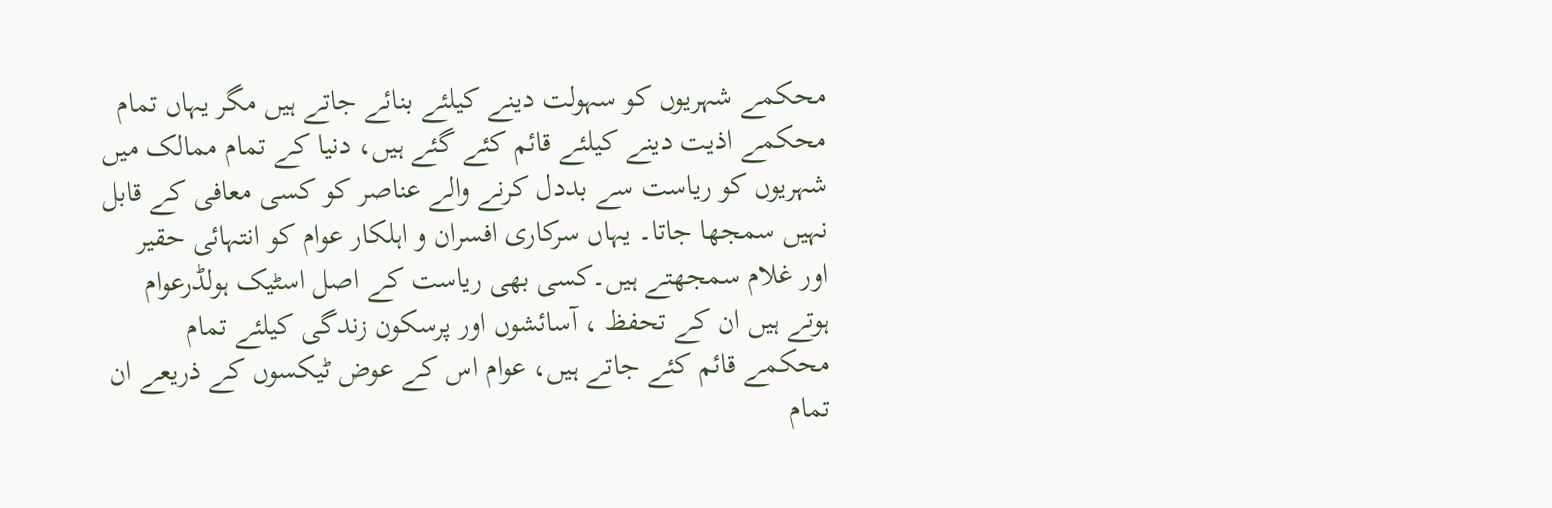محکمے شہریوں کو سہولت دینے کیلئے بنائے جاتے ہیں مگر یہاں تمام محکمے اذیت دینے کیلئے قائم کئے گئے ہیں، دنیا کے تمام ممالک میں شہریوں کو ریاست سے بددل کرنے والے عناصر کو کسی معافی کے قابل نہیں سمجھا جاتا۔ یہاں سرکاری افسران و اہلکار عوام کو انتہائی حقیر اور غلام سمجھتے ہیں۔کسی بھی ریاست کے اصل اسٹیک ہولڈرعوام ہوتے ہیں ان کے تحفظ ، آسائشوں اور پرسکون زندگی کیلئے تمام محکمے قائم کئے جاتے ہیں، عوام اس کے عوض ٹیکسوں کے ذریعے ان تمام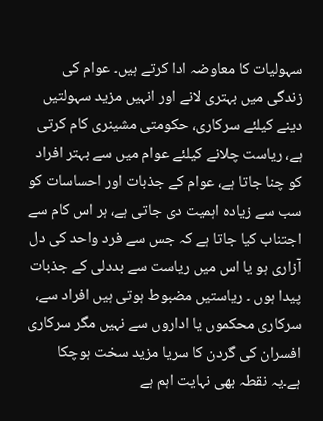سہولیات کا معاوضہ ادا کرتے ہیں۔ عوام کی زندگی میں بہتری لانے اور انہیں مزید سہولتیں دینے کیلئے سرکاری، حکومتی مشینری کام کرتی ہے، ریاست چلانے کیلئے عوام میں سے بہتر افراد کو چنا جاتا ہے، عوام کے جذبات اور احساسات کو سب سے زیادہ اہمیت دی جاتی ہے، ہر اس کام سے اجتناب کیا جاتا ہے کہ جس سے فرد واحد کی دل آزاری ہو یا اس میں ریاست سے بددلی کے جذبات پیدا ہوں ۔ ریاستیں مضبوط ہوتی ہیں افراد سے، سرکاری محکموں یا اداروں سے نہیں مگر سرکاری افسران کی گردن کا سریا مزید سخت ہوچکا ہے۔یہ نقطہ بھی نہایت اہم ہے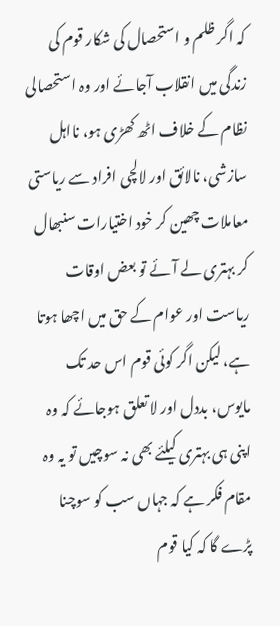کہ اگر ظلم و استحصال کی شکار قوم کی زندگی میں انقلاب آجائے اور وہ استحصالی نظام کے خلاف اٹھ کھڑی ہو، نااہل سازشی، نالائق اور لالچی افراد سے ریاستی معاملات چھین کر خود اختیارات سنبھال کر بہتری لے آئے تو بعض اوقات ریاست اور عوام کے حق میں اچھا ہوتا ہے، لیکن اگر کوئی قوم اس حد تک مایوس، بددل اور لا تعلق ہوجائے کہ وہ اپنی ہی بہتری کیلئے بھی نہ سوچیں تو یہ وہ مقام فکر ہے کہ جہاں سب کو سوچنا پڑے گا کہ کیا قوم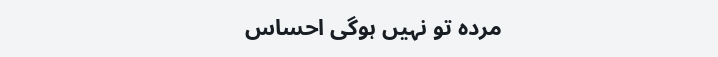مردہ تو نہیں ہوگی احساس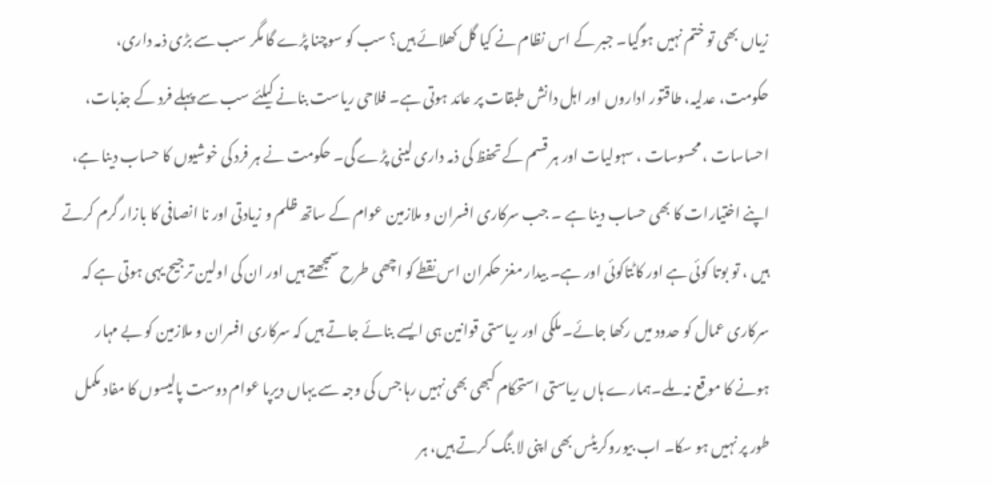زیاں بھی تو ختم نہیں ہوگیا۔ جبر کے اس نظام نے کیا گل کھلائے ہیں؟ سب کو سوچنا پڑے گا مگر سب سے بڑی ذمہ داری، حکومت، عدلیہ، طاقتور اداروں اور اہل دانش طبقات پر عائد ہوتی ہے۔ فلاحی ریاست بنانے کیلئے سب سے پہلے فرد کے جذبات، احساسات ، محسوسات ، سہولیات اور ہر قسم کے تحفظ کی ذمہ داری لینی پڑے گی۔ حکومت نے ہر فرد کی خوشیوں کا حساب دینا ہے، اپنے اختیارات کا بھی حساب دینا ہے ۔ جب سرکاری افسران و ملازمین عوام کے ساتھ ظلم و زیادتی اور نا انصافی کا بازار گرم کرتے ہیں ، تو بوتا کوئی ہے اور کاٹتاکوئی اور ہے۔ بیدار مغز حکمران اس نقطے کو اچھی طرح سمجھتے ہیں اور ان کی اولین ترجیح یہی ہوتی ہے کہ سرکاری عمال کو حدود میں رکھا جائے۔ ملکی اور ریاستی قوانین ہی ایسے بنائے جاتے ہیں کہ سرکاری افسران و ملازمین کو بے مہار ہونے کا موقع نہ ملے۔ہمارے ہاں ریاستی استحکام کبھی بھی نہیں رہا جس کی وجہ سے یہاں دیرپا عوام دوست پالیسوں کا مفاد مکمل طور پر نہیں ہو سکا۔ اب بیوروکریٹس بھی اپنی لا بنگ کرتے ہیں، ہر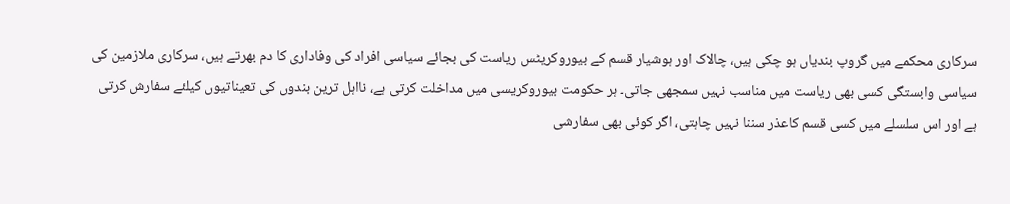سرکاری محکمے میں گروپ بندیاں ہو چکی ہیں، چالاک اور ہوشیار قسم کے بیوروکریٹس ریاست کی بجائے سیاسی افراد کی وفاداری کا دم بھرتے ہیں، سرکاری ملازمین کی سیاسی وابستگی کسی بھی ریاست میں مناسب نہیں سمجھی جاتی۔ ہر حکومت بیوروکریسی میں مداخلت کرتی ہے، نااہل ترین بندوں کی تعیناتیوں کیلئے سفارش کرتی ہے اور اس سلسلے میں کسی قسم کاعذر سننا نہیں چاہتی، اگر کوئی بھی سفارشی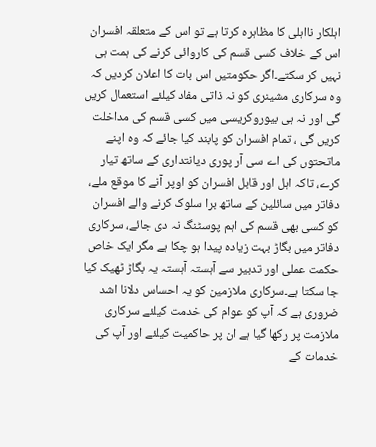اہلکار نااہلی کا مظاہرہ کرتا ہے تو اس کے متعلقہ افسران اس کے خلاف کسی قسم کی کاروائی کرنے کی ہمت ہی نہیں کر سکتے۔اگر حکومتیں اس بات کا اعلان کردیں کہ وہ سرکاری مشینری کو نہ ذاتی مفاد کیلئے استعمال کریں گی اور نہ ہی بیوروکریسی میں کسی قسم کی مداخلت کریں گی ، تمام افسران کو پابند کیا جائے کہ وہ اپنے ماتحتوں کی اے سی آر پوری دیانتداری کے ساتھ تیار کرے، تاکہ اہل اور قابل افسران کو اوپر آنے کا موقع ملے، دفاتر میں سائلین کے ساتھ برا سلوک کرنے والے افسران کو کسی بھی قسم کی اہم پوسٹنگ نہ دی جائے، سرکاری دفاتر میں بگاڑ بہت زیادہ پیدا ہو چکا ہے مگر ایک خاص حکمت عملی اور تدبیر سے آہستہ آہستہ یہ بگاڑ ٹھیک کیا جا سکتا ہے۔سرکاری ملازمین کو یہ احساس دلانا اشد ضروری ہے کہ آپ کو عوام کی خدمت کیلئے سرکاری ملازمت پر رکھا گیا ہے ان پر حاکمیت کیلئے اور آپ کی خدمات کے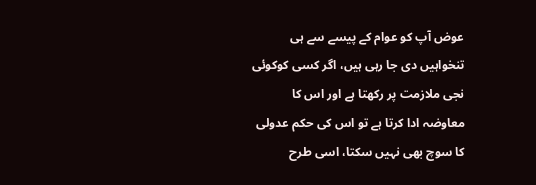عوض آپ کو عوام کے پیسے سے ہی تنخواہیں دی جا رہی ہیں، اگر کسی کوکوئی نجی ملازمت پر رکھتا ہے اور اس کا معاوضہ ادا کرتا ہے تو اس کی حکم عدولی کا سوچ بھی نہیں سکتا، اسی طرح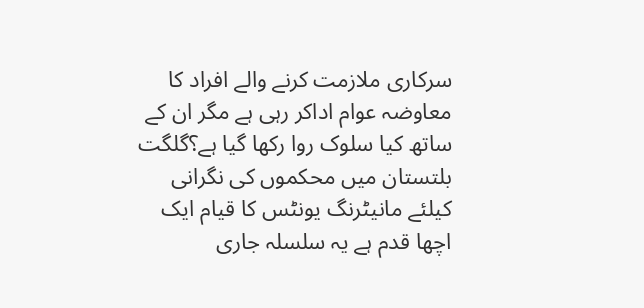سرکاری ملازمت کرنے والے افراد کا معاوضہ عوام اداکر رہی ہے مگر ان کے ساتھ کیا سلوک روا رکھا گیا ہے؟گلگت بلتستان میں محکموں کی نگرانی کیلئے مانیٹرنگ یونٹس کا قیام ایک اچھا قدم ہے یہ سلسلہ جاری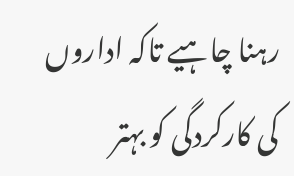رہنا چاہیے تاکہ اداروں کی کارکردگی کو بہتر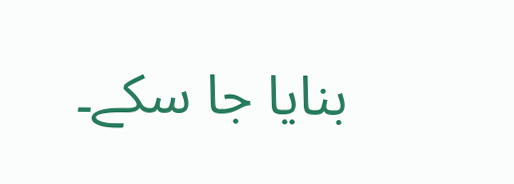بنایا جا سکے۔